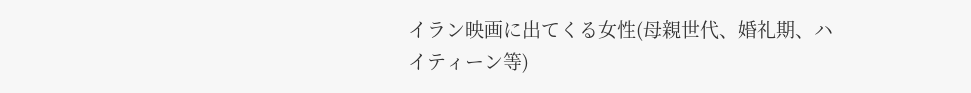イラン映画に出てくる女性(母親世代、婚礼期、ハイティーン等)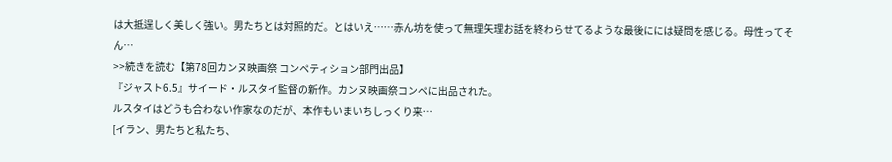は大抵逞しく美しく強い。男たちとは対照的だ。とはいえ……赤ん坊を使って無理矢理お話を終わらせてるような最後にには疑問を感じる。母性ってそん…
>>続きを読む【第78回カンヌ映画祭 コンペティション部門出品】
『ジャスト6.5』サイード・ルスタイ監督の新作。カンヌ映画祭コンペに出品された。
ルスタイはどうも合わない作家なのだが、本作もいまいちしっくり来…
[イラン、男たちと私たち、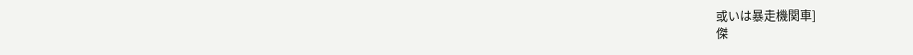或いは暴走機関車]
傑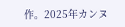作。2025年カンヌ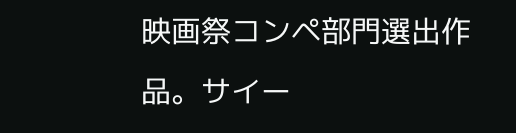映画祭コンペ部門選出作品。サイー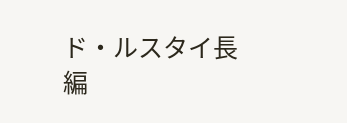ド・ルスタイ長編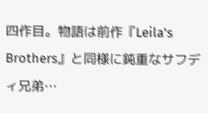四作目。物語は前作『Leila's Brothers』と同様に鈍重なサフディ兄弟…